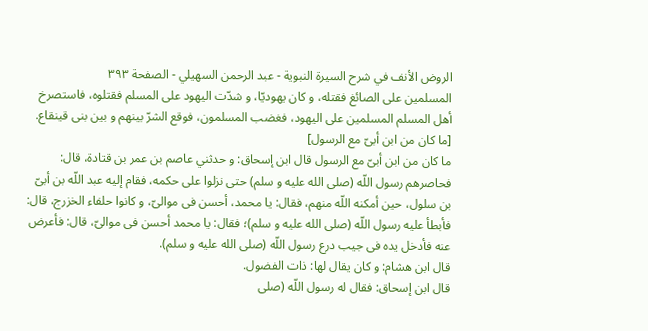الروض الأنف في شرح السيرة النبوية - عبد الرحمن السهيلي - الصفحة ٣٩٣
المسلمين على الصائغ فقتله، و كان يهوديّا، و شدّت اليهود على المسلم فقتلوه، فاستصرخ أهل المسلم المسلمين على اليهود، فغضب المسلمون، فوقع الشرّ بينهم و بين بنى قينقاع.
[ما كان من ابن أبىّ مع الرسول]
ما كان من ابن أبىّ مع الرسول قال ابن إسحاق: و حدثني عاصم بن عمر بن قتادة، قال: فحاصرهم رسول اللّه (صلى الله عليه و سلم) حتى نزلوا على حكمه، فقام إليه عبد اللّه بن أبىّ بن سلول، حين أمكنه اللّه منهم، فقال: يا محمد، أحسن فى موالىّ، و كانوا حلفاء الخزرج، قال: فأبطأ عليه رسول اللّه (صلى الله عليه و سلم)؛ فقال: يا محمد أحسن فى موالىّ، قال: فأعرض عنه فأدخل يده فى جيب درع رسول اللّه (صلى الله عليه و سلم).
قال ابن هشام: و كان يقال لها: ذات الفضول.
قال ابن إسحاق: فقال له رسول اللّه (صلى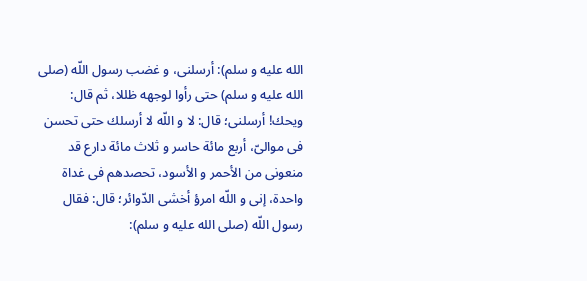الله عليه و سلم): أرسلنى، و غضب رسول اللّه (صلى الله عليه و سلم) حتى رأوا لوجهه ظللا، ثم قال: ويحك! أرسلنى؛ قال: لا و اللّه لا أرسلك حتى تحسن فى موالىّ، أربع مائة حاسر و ثلاث مائة دارع قد منعونى من الأحمر و الأسود، تحصدهم فى غداة واحدة، إنى و اللّه امرؤ أخشى الدّوائر؛ قال: فقال رسول اللّه (صلى الله عليه و سلم):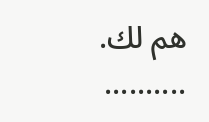هم لك.
..........